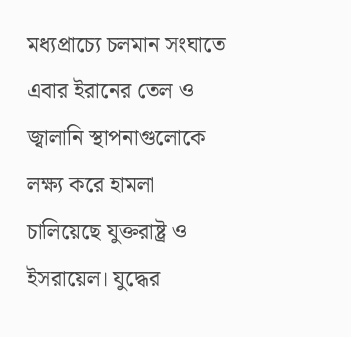মধ্যপ্রাচ্যে চলমান সংঘাতে এবার ইরানের তেল ও জ্বালানি স্থাপনাগুলোকে লক্ষ্য করে হামলা চালিয়েছে যুক্তরাষ্ট্র ও ইসরায়েল। যুদ্ধের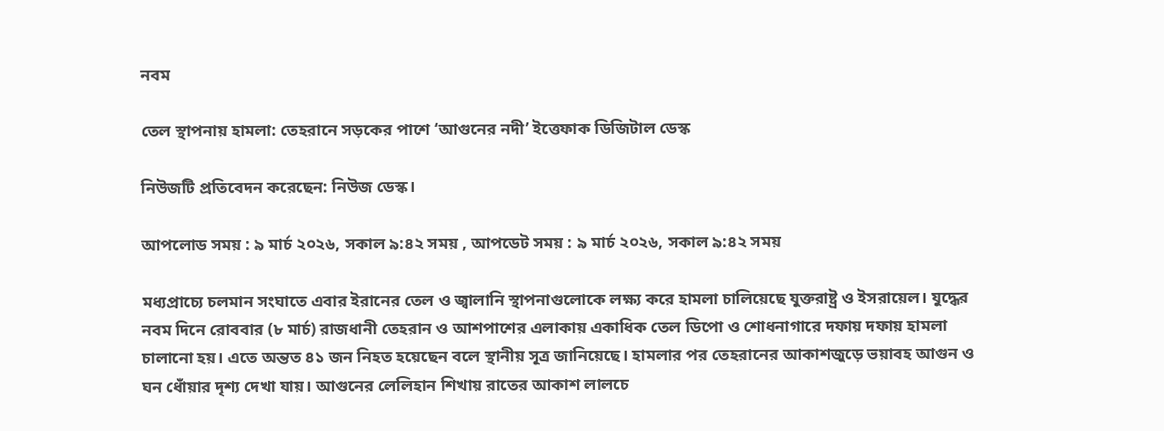নবম

তেল স্থাপনায় হামলা: তেহরানে সড়কের পাশে ‘আগুনের নদী’ ইত্তেফাক ডিজিটাল ডেস্ক

নিউজটি প্রতিবেদন করেছেন: নিউজ ডেস্ক।

আপলোড সময় : ৯ মার্চ ২০২৬, সকাল ৯:৪২ সময় , আপডেট সময় : ৯ মার্চ ২০২৬, সকাল ৯:৪২ সময়

মধ্যপ্রাচ্যে চলমান সংঘাতে এবার ইরানের তেল ও জ্বালানি স্থাপনাগুলোকে লক্ষ্য করে হামলা চালিয়েছে যুক্তরাষ্ট্র ও ইসরায়েল। যুদ্ধের নবম দিনে রোববার (৮ মার্চ) রাজধানী তেহরান ও আশপাশের এলাকায় একাধিক তেল ডিপো ও শোধনাগারে দফায় দফায় হামলা চালানো হয়। এতে অন্তত ৪১ জন নিহত হয়েছেন বলে স্থানীয় সূত্র জানিয়েছে। হামলার পর তেহরানের আকাশজুড়ে ভয়াবহ আগুন ও ঘন ধোঁয়ার দৃশ্য দেখা যায়। আগুনের লেলিহান শিখায় রাতের আকাশ লালচে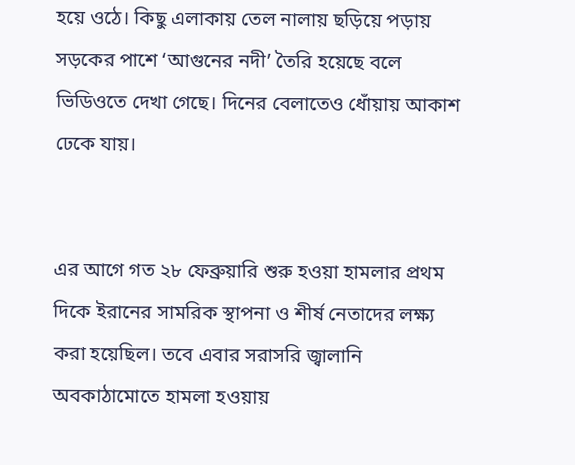হয়ে ওঠে। কিছু এলাকায় তেল নালায় ছড়িয়ে পড়ায় সড়কের পাশে ‘আগুনের নদী’ তৈরি হয়েছে বলে ভিডিওতে দেখা গেছে। দিনের বেলাতেও ধোঁয়ায় আকাশ ঢেকে যায়।


এর আগে গত ২৮ ফেব্রুয়ারি শুরু হওয়া হামলার প্রথম দিকে ইরানের সামরিক স্থাপনা ও শীর্ষ নেতাদের লক্ষ্য করা হয়েছিল। তবে এবার সরাসরি জ্বালানি অবকাঠামোতে হামলা হওয়ায়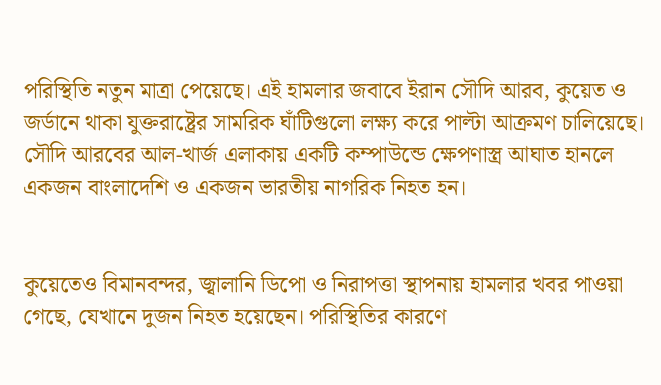পরিস্থিতি নতুন মাত্রা পেয়েছে। এই হামলার জবাবে ইরান সৌদি আরব, কুয়েত ও জর্ডানে থাকা যুক্তরাষ্ট্রের সামরিক ঘাঁটিগুলো লক্ষ্য করে পাল্টা আক্রমণ চালিয়েছে। সৌদি আরবের আল-খার্জ এলাকায় একটি কম্পাউন্ডে ক্ষেপণাস্ত্র আঘাত হানলে একজন বাংলাদেশি ও একজন ভারতীয় নাগরিক নিহত হন।


কুয়েতেও বিমানবন্দর, জ্বালানি ডিপো ও নিরাপত্তা স্থাপনায় হামলার খবর পাওয়া গেছে, যেখানে দুজন নিহত হয়েছেন। পরিস্থিতির কারণে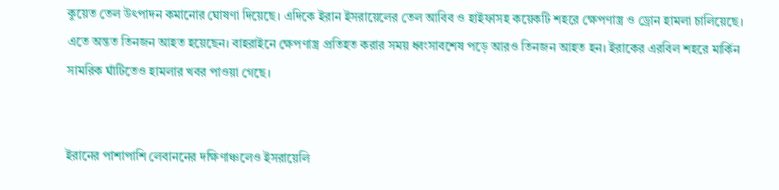কুয়েত তেল উৎপাদন কমানোর ঘোষণা দিয়েছে। এদিকে ইরান ইসরায়েলের তেল আবিব ও হাইফাসহ কয়েকটি শহরে ক্ষেপণাস্ত্র ও ড্রোন হামলা চালিয়েছে। এতে অন্তত তিনজন আহত হয়েছেন। বাহরাইনে ক্ষেপণাস্ত্র প্রতিহত করার সময় ধ্বংসাবশেষ পড়ে আরও তিনজন আহত হন। ইরাকের এরবিল শহরে মার্কিন সামরিক ঘাঁটিতেও হামলার খবর পাওয়া গেছে।


ইরানের পাশাপাশি লেবাননের দক্ষিণাঞ্চলেও ইসরায়েলি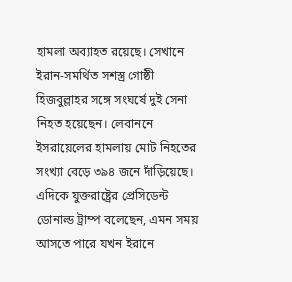হামলা অব্যাহত রয়েছে। সেখানে ইরান-সমর্থিত সশস্ত্র গোষ্ঠী হিজবুল্লাহর সঙ্গে সংঘর্ষে দুই সেনা নিহত হয়েছেন। লেবাননে ইসরায়েলের হামলায় মোট নিহতের সংখ্যা বেড়ে ৩৯৪ জনে দাঁড়িয়েছে। এদিকে যুক্তরাষ্ট্রের প্রেসিডেন্ট ডোনাল্ড ট্রাম্প বলেছেন, এমন সময় আসতে পারে যখন ইরানে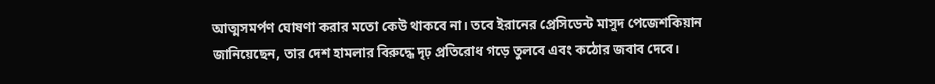আত্মসমর্পণ ঘোষণা করার মতো কেউ থাকবে না। তবে ইরানের প্রেসিডেন্ট মাসুদ পেজেশকিয়ান জানিয়েছেন, তার দেশ হামলার বিরুদ্ধে দৃঢ় প্রতিরোধ গড়ে তুলবে এবং কঠোর জবাব দেবে।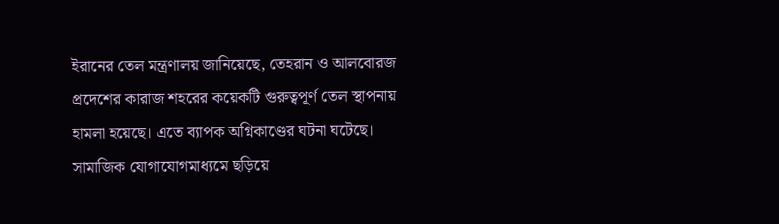ইরানের তেল মন্ত্রণালয় জানিয়েছে, তেহরান ও আলবোরজ প্রদেশের কারাজ শহরের কয়েকটি গুরুত্বপূর্ণ তেল স্থাপনায় হামলা হয়েছে। এতে ব্যাপক অগ্নিকাণ্ডের ঘটনা ঘটেছে। সামাজিক যোগাযোগমাধ্যমে ছড়িয়ে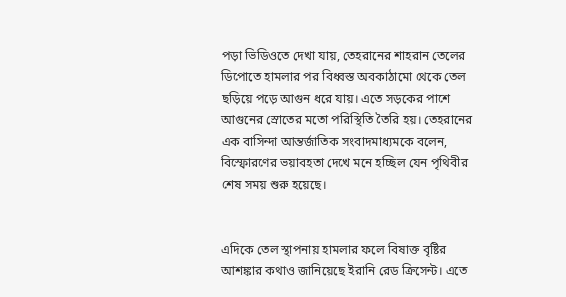পড়া ভিডিওতে দেখা যায়, তেহরানের শাহরান তেলের ডিপোতে হামলার পর বিধ্বস্ত অবকাঠামো থেকে তেল ছড়িয়ে পড়ে আগুন ধরে যায়। এতে সড়কের পাশে আগুনের স্রোতের মতো পরিস্থিতি তৈরি হয়। তেহরানের এক বাসিন্দা আন্তর্জাতিক সংবাদমাধ্যমকে বলেন, বিস্ফোরণের ভয়াবহতা দেখে মনে হচ্ছিল যেন পৃথিবীর শেষ সময় শুরু হয়েছে।


এদিকে তেল স্থাপনায় হামলার ফলে বিষাক্ত বৃষ্টির আশঙ্কার কথাও জানিয়েছে ইরানি রেড ক্রিসেন্ট। এতে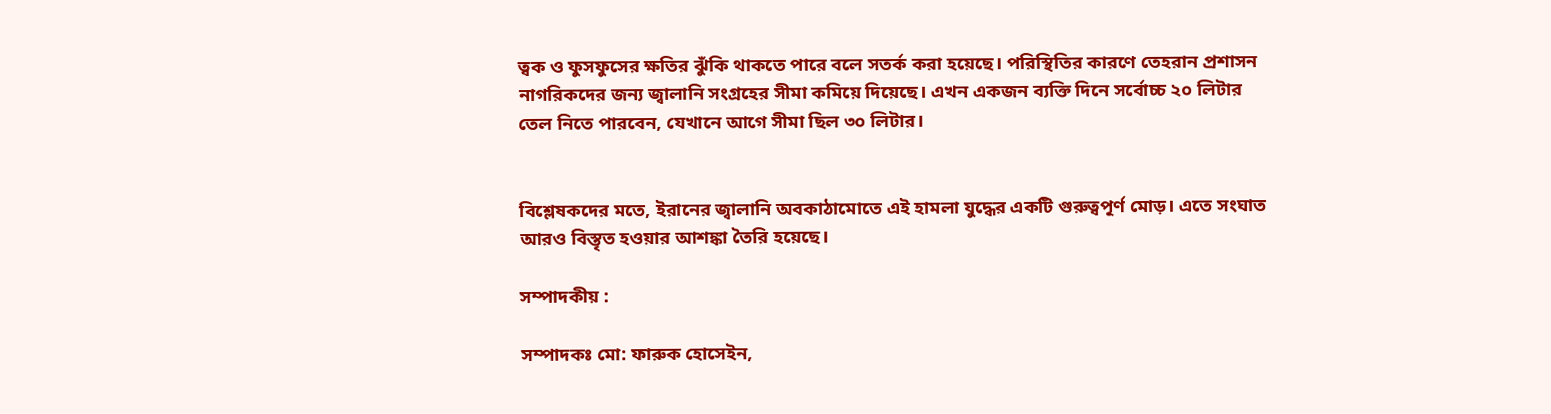ত্বক ও ফুসফুসের ক্ষতির ঝুঁকি থাকতে পারে বলে সতর্ক করা হয়েছে। পরিস্থিতির কারণে তেহরান প্রশাসন নাগরিকদের জন্য জ্বালানি সংগ্রহের সীমা কমিয়ে দিয়েছে। এখন একজন ব্যক্তি দিনে সর্বোচ্চ ২০ লিটার তেল নিতে পারবেন, যেখানে আগে সীমা ছিল ৩০ লিটার।


বিশ্লেষকদের মতে, ইরানের জ্বালানি অবকাঠামোতে এই হামলা যুদ্ধের একটি গুরুত্বপূর্ণ মোড়। এতে সংঘাত আরও বিস্তৃত হওয়ার আশঙ্কা তৈরি হয়েছে।

সম্পাদকীয় :

সম্পাদকঃ মো: ফারুক হোসেইন,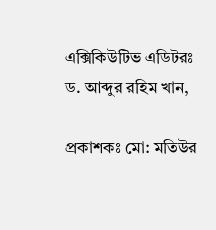এক্সিকিউটিভ এডিটরঃ ড. আব্দুর রহিম খান,

প্রকাশকঃ মো: মতিউর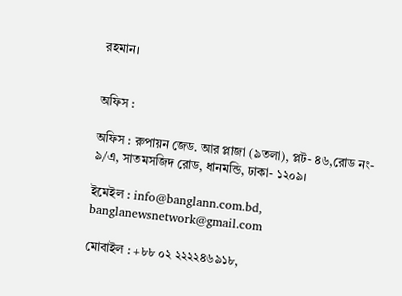রহমান।


অফিস :

অফিস : রুপায়ন জেড. আর প্লাজা (৯তলা), প্লট- ৪৬,রোড নং- ৯/এ, সাতমসজিদ রোড, ধানমন্ডি, ঢাকা- ১২০৯।

ইমেইল : info@banglann.com.bd, banglanewsnetwork@gmail.com

মোবাইল : +৮৮ ০২ ২২২২৪৬৯১৮,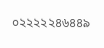০২২২২২৪৬৪৪৯